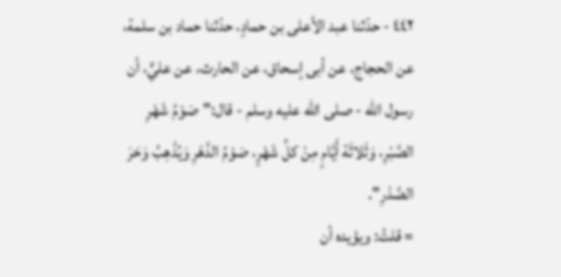٤٤٢ - حدّثنا عبد الأعلى بن حمادٍ، حدّثنا حماد بن سلمة، عن الحجاج، عن أبى إسحاق، عن الحارث، عن عليٍّ، أن رسول الله - صلى الله عليه وسلم - قال:"صَوْمُ شَهْرِ الصَّبْرِ، وَثَلاثَة أَيَّامٍ مِنْ كلِّ شَهْرٍ، صَوْمُ الدَّهْرِ وَيُذْهِبُ وَحَرَ الصَّدْرِ".
= قلتُ: ويؤيده أن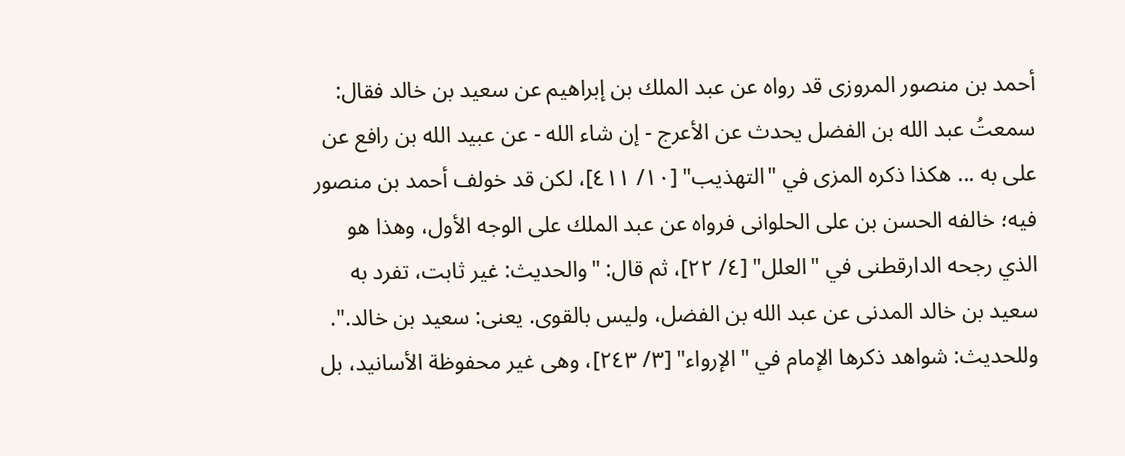أحمد بن منصور المروزى قد رواه عن عبد الملك بن إبراهيم عن سعيد بن خالد فقال: سمعتُ عبد الله بن الفضل يحدث عن الأعرج - إن شاء الله - عن عبيد الله بن رافع عن على به ... هكذا ذكره المزى في "التهذيب" [١٠/ ٤١١]، لكن قد خولف أحمد بن منصور فيه؛ خالفه الحسن بن على الحلوانى فرواه عن عبد الملك على الوجه الأول، وهذا هو الذي رجحه الدارقطنى في "العلل" [٤/ ٢٢]، ثم قال: "والحديث: غير ثابت، تفرد به سعيد بن خالد المدنى عن عبد الله بن الفضل، وليس بالقوى. يعنى: سعيد بن خالد.". وللحديث: شواهد ذكرها الإمام في "الإرواء" [٣/ ٢٤٣]، وهى غير محفوظة الأسانيد، بل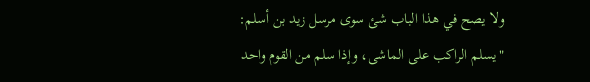ولا يصح في هذا الباب شئ سوى مرسل زيد بن أسلم: "يسلم الراكب على الماشى، وإذا سلم من القوم واحد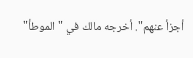أجزأ عنهم". أخرجه مالك في "الموطأ"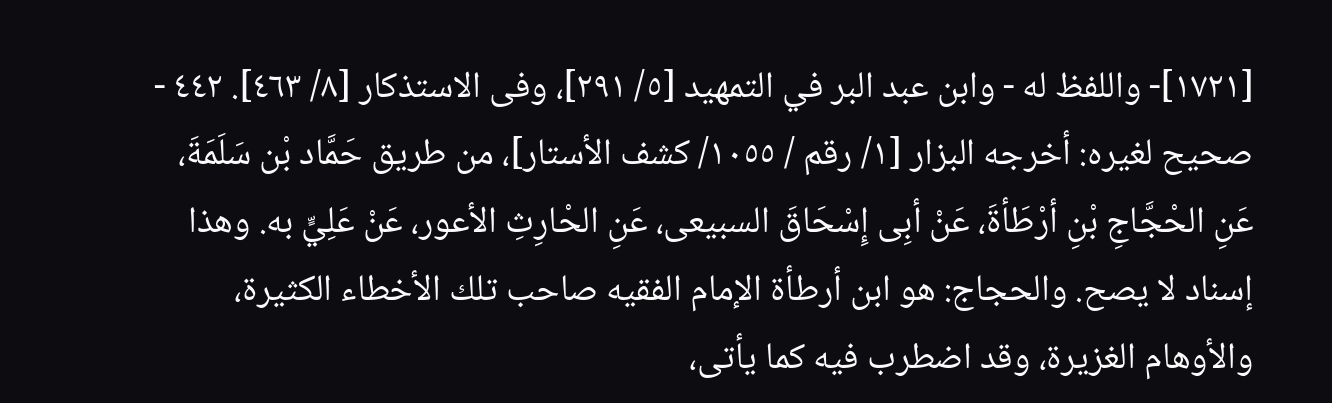[١٧٢١]- واللفظ له - وابن عبد البر في التمهيد [٥/ ٢٩١]، وفى الاستذكار [٨/ ٤٦٣]. ٤٤٢ - صحيح لغيره: أخرجه البزار [١/ رقم / ١٠٥٥/ كشف الأستار]، من طريق حَمَّاد بْن سَلَمَةَ، عَنِ الحْجَّاجِ بْنِ أرْطَأةَ، عَنْ أبِى إِسْحَاقَ السبيعى، عَنِ الحْارِثِ الأعور، عَنْ عَلِيٍّ به. وهذا إسناد لا يصح. والحجاج: هو ابن أرطأة الإمام الفقيه صاحب تلك الأخطاء الكثيرة، والأوهام الغزيرة، وقد اضطرب فيه كما يأتى،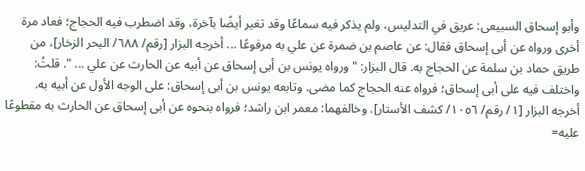وأبو إسحاق السبيعى: عريق في التدليس، ولم يذكر فيه سماعًا وقد تغير أيضًا بآخرة، وقد اضطرب فيه الحجاج؛ فعاد مرة أخرى ورواه عن أبى إسحاق فقال: عن عاصم بن ضمرة عن علي به مرفوعًا ... أخرجه البزار [رقم/ ٦٨٨/ البحر الزخار]، من طريق حماد بن سلمة عن الحجاج به. قال البزار: "ورواه يونس بن أبى إسحاق عن أبيه عن الحارث عن علي ... ". قلتُ: واختلف فيه على أبى إسحاق؛ فرواه عنه الحجاج كما مضى. وتابعه يونس بن أبى إسحاق: على الوجه الأول عن أبيه به. أخرجه البزار [١/ رقم/ ١٠٥٦/ كشف الأستار]. وخالفهما: معمر ابن راشد؛ فرواه بنحوه عن أبى إسحاق عن الحارث به مقطوعًا عليه=